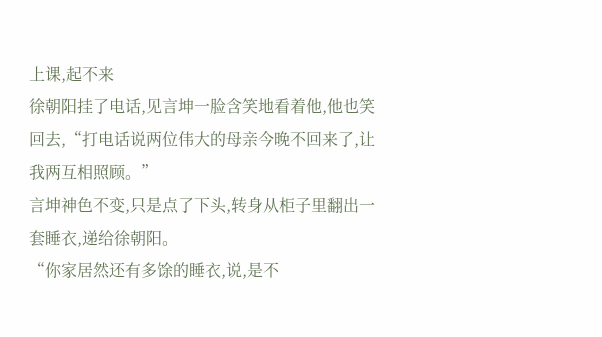上课,起不来
徐朝阳挂了电话,见言坤一脸含笑地看着他,他也笑回去,“打电话说两位伟大的母亲今晚不回来了,让我两互相照顾。”
言坤神色不变,只是点了下头,转身从柜子里翻出一套睡衣,递给徐朝阳。
“你家居然还有多馀的睡衣,说,是不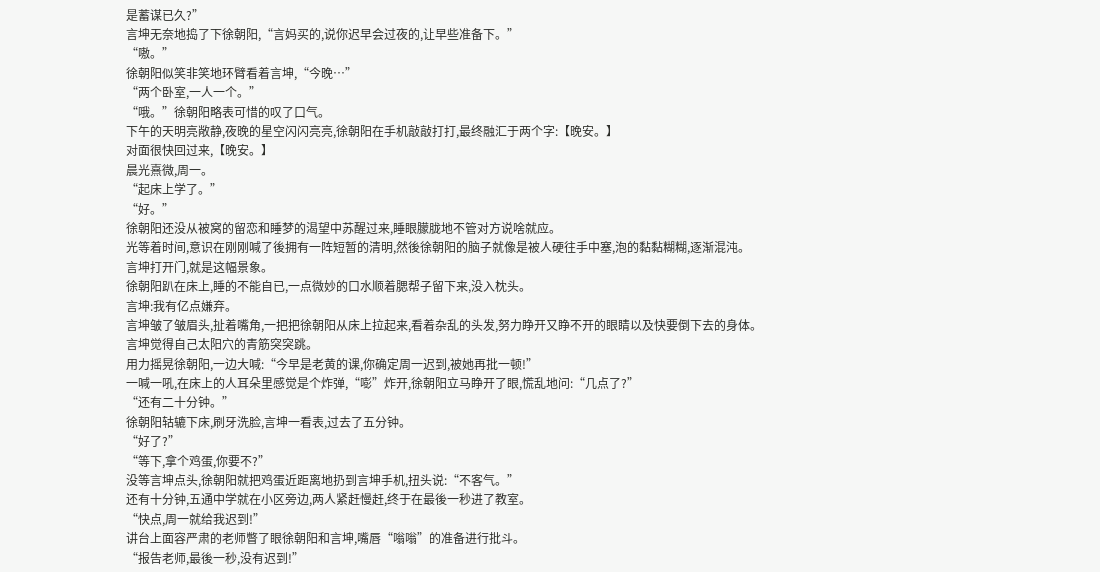是蓄谋已久?”
言坤无奈地捣了下徐朝阳,“言妈买的,说你迟早会过夜的,让早些准备下。”
“嗷。”
徐朝阳似笑非笑地环臂看着言坤,“今晚…”
“两个卧室,一人一个。”
“哦。”徐朝阳略表可惜的叹了口气。
下午的天明亮敞静,夜晚的星空闪闪亮亮,徐朝阳在手机敲敲打打,最终融汇于两个字:【晚安。】
对面很快回过来,【晚安。】
晨光熹微,周一。
“起床上学了。”
“好。”
徐朝阳还没从被窝的留恋和睡梦的渴望中苏醒过来,睡眼朦胧地不管对方说啥就应。
光等着时间,意识在刚刚喊了後拥有一阵短暂的清明,然後徐朝阳的脑子就像是被人硬往手中塞,泡的黏黏糊糊,逐渐混沌。
言坤打开门,就是这幅景象。
徐朝阳趴在床上,睡的不能自已,一点微妙的口水顺着腮帮子留下来,没入枕头。
言坤:我有亿点嫌弃。
言坤皱了皱眉头,扯着嘴角,一把把徐朝阳从床上拉起来,看着杂乱的头发,努力睁开又睁不开的眼睛以及快要倒下去的身体。
言坤觉得自己太阳穴的青筋突突跳。
用力摇晃徐朝阳,一边大喊:“今早是老黄的课,你确定周一迟到,被她再批一顿!”
一喊一吼,在床上的人耳朵里感觉是个炸弹,“嘭”炸开,徐朝阳立马睁开了眼,慌乱地问:“几点了?”
“还有二十分钟。”
徐朝阳轱辘下床,刷牙洗脸,言坤一看表,过去了五分钟。
“好了?”
“等下,拿个鸡蛋,你要不?”
没等言坤点头,徐朝阳就把鸡蛋近距离地扔到言坤手机,扭头说:“不客气。”
还有十分钟,五通中学就在小区旁边,两人紧赶慢赶,终于在最後一秒进了教室。
“快点,周一就给我迟到!”
讲台上面容严肃的老师瞥了眼徐朝阳和言坤,嘴唇“嗡嗡”的准备进行批斗。
“报告老师,最後一秒,没有迟到!”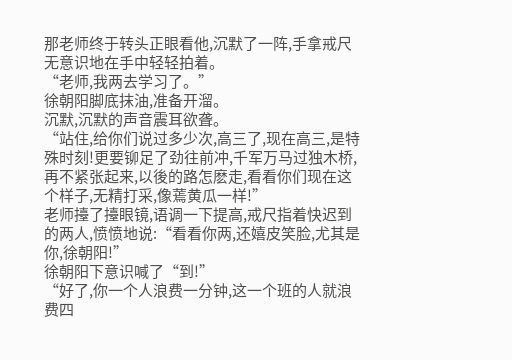那老师终于转头正眼看他,沉默了一阵,手拿戒尺无意识地在手中轻轻拍着。
“老师,我两去学习了。”
徐朝阳脚底抹油,准备开溜。
沉默,沉默的声音震耳欲聋。
“站住,给你们说过多少次,高三了,现在高三,是特殊时刻!更要铆足了劲往前冲,千军万马过独木桥,再不紧张起来,以後的路怎麽走,看看你们现在这个样子,无精打采,像蔫黄瓜一样!”
老师擡了擡眼镜,语调一下提高,戒尺指着快迟到的两人,愤愤地说:“看看你两,还嬉皮笑脸,尤其是你,徐朝阳!”
徐朝阳下意识喊了“到!”
“好了,你一个人浪费一分钟,这一个班的人就浪费四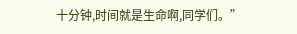十分钟,时间就是生命啊,同学们。”